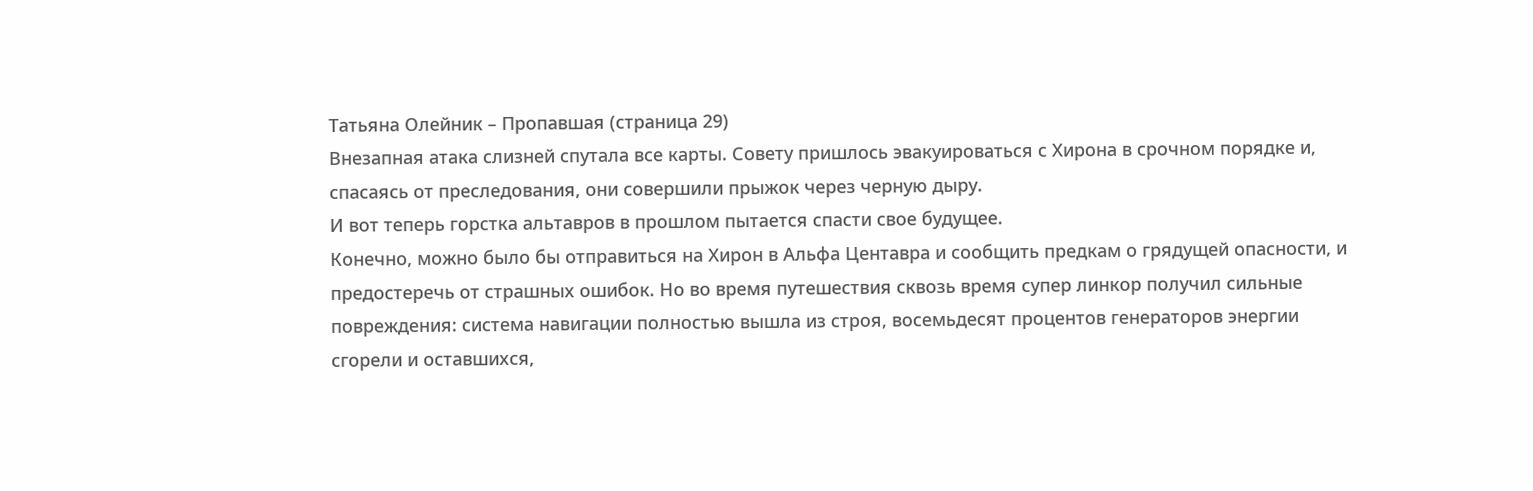Татьяна Олейник – Пропавшая (страница 29)
Внезапная атака слизней спутала все карты. Совету пришлось эвакуироваться с Хирона в срочном порядке и, спасаясь от преследования, они совершили прыжок через черную дыру.
И вот теперь горстка альтавров в прошлом пытается спасти свое будущее.
Конечно, можно было бы отправиться на Хирон в Альфа Центавра и сообщить предкам о грядущей опасности, и предостеречь от страшных ошибок. Но во время путешествия сквозь время супер линкор получил сильные повреждения: система навигации полностью вышла из строя, восемьдесят процентов генераторов энергии сгорели и оставшихся,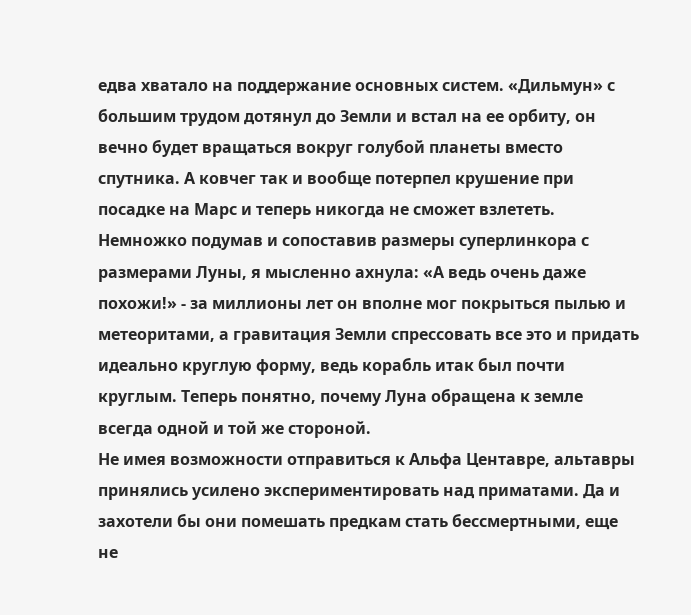едва хватало на поддержание основных систем. «Дильмун» с большим трудом дотянул до Земли и встал на ее орбиту, он вечно будет вращаться вокруг голубой планеты вместо спутника. А ковчег так и вообще потерпел крушение при посадке на Марс и теперь никогда не сможет взлететь.
Немножко подумав и сопоставив размеры суперлинкора с размерами Луны, я мысленно ахнула: «А ведь очень даже похожи!» - за миллионы лет он вполне мог покрыться пылью и метеоритами, а гравитация Земли спрессовать все это и придать идеально круглую форму, ведь корабль итак был почти круглым. Теперь понятно, почему Луна обращена к земле всегда одной и той же стороной.
Не имея возможности отправиться к Альфа Центавре, альтавры принялись усилено экспериментировать над приматами. Да и захотели бы они помешать предкам стать бессмертными, еще не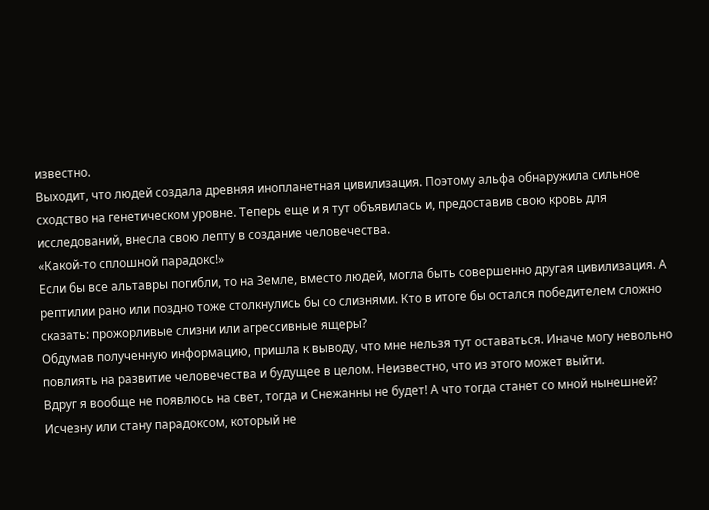известно.
Выходит, что людей создала древняя инопланетная цивилизация. Поэтому альфа обнаружила сильное сходство на генетическом уровне. Теперь еще и я тут объявилась и, предоставив свою кровь для исследований, внесла свою лепту в создание человечества.
«Какой-то сплошной парадокс!»
Если бы все альтавры погибли, то на Земле, вместо людей, могла быть совершенно другая цивилизация. А рептилии рано или поздно тоже столкнулись бы со слизнями. Кто в итоге бы остался победителем сложно сказать: прожорливые слизни или агрессивные ящеры?
Обдумав полученную информацию, пришла к выводу, что мне нельзя тут оставаться. Иначе могу невольно повлиять на развитие человечества и будущее в целом. Неизвестно, что из этого может выйти.
Вдруг я вообще не появлюсь на свет, тогда и Снежанны не будет! А что тогда станет со мной нынешней? Исчезну или стану парадоксом, который не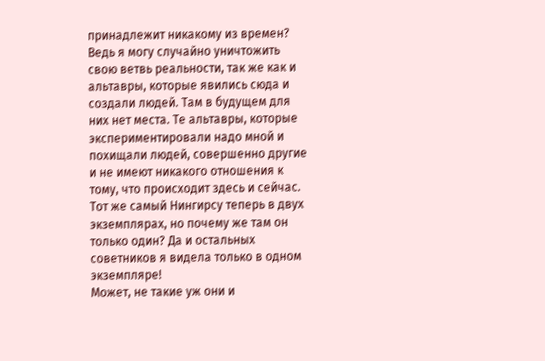принадлежит никакому из времен? Ведь я могу случайно уничтожить свою ветвь реальности, так же как и альтавры, которые явились сюда и создали людей. Там в будущем для них нет места. Те альтавры, которые экспериментировали надо мной и похищали людей, совершенно другие и не имеют никакого отношения к тому, что происходит здесь и сейчас. Тот же самый Нингирсу теперь в двух экземплярах, но почему же там он только один? Да и остальных советников я видела только в одном экземпляре!
Может, не такие уж они и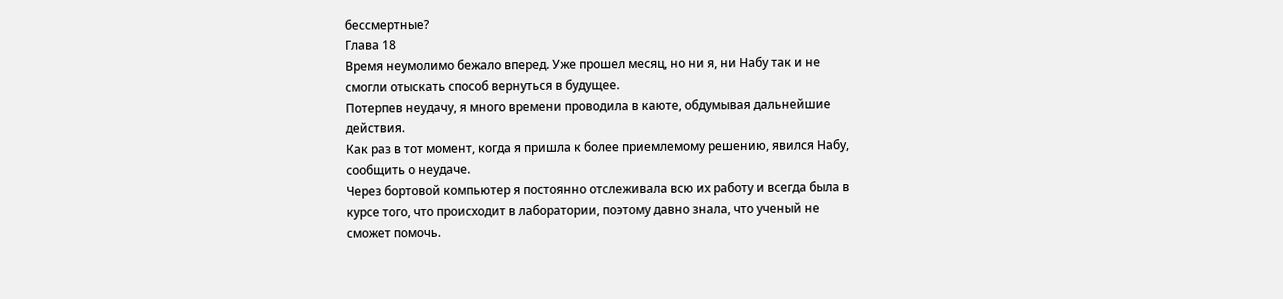бессмертные?
Глава 18
Время неумолимо бежало вперед. Уже прошел месяц, но ни я, ни Набу так и не смогли отыскать способ вернуться в будущее.
Потерпев неудачу, я много времени проводила в каюте, обдумывая дальнейшие действия.
Как раз в тот момент, когда я пришла к более приемлемому решению, явился Набу, сообщить о неудаче.
Через бортовой компьютер я постоянно отслеживала всю их работу и всегда была в курсе того, что происходит в лаборатории, поэтому давно знала, что ученый не сможет помочь.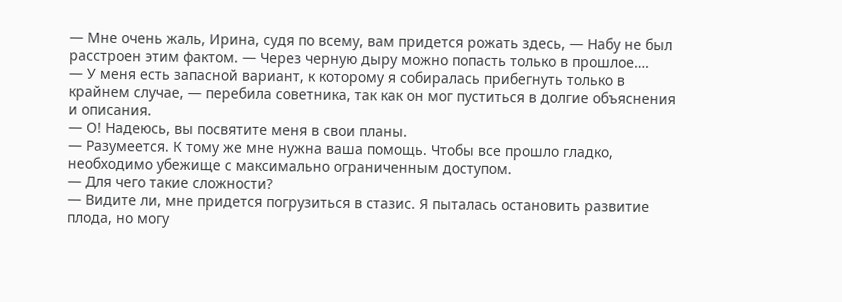— Мне очень жаль, Ирина, судя по всему, вам придется рожать здесь, — Набу не был расстроен этим фактом. — Через черную дыру можно попасть только в прошлое….
— У меня есть запасной вариант, к которому я собиралась прибегнуть только в крайнем случае, — перебила советника, так как он мог пуститься в долгие объяснения и описания.
— О! Надеюсь, вы посвятите меня в свои планы.
— Разумеется. К тому же мне нужна ваша помощь. Чтобы все прошло гладко, необходимо убежище с максимально ограниченным доступом.
— Для чего такие сложности?
— Видите ли, мне придется погрузиться в стазис. Я пыталась остановить развитие плода, но могу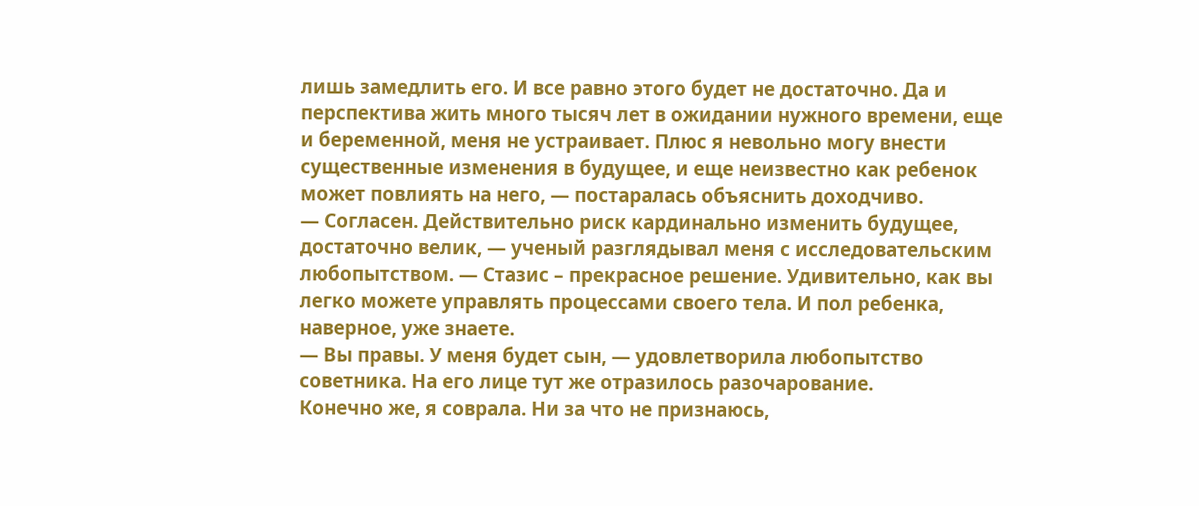лишь замедлить его. И все равно этого будет не достаточно. Да и перспектива жить много тысяч лет в ожидании нужного времени, еще и беременной, меня не устраивает. Плюс я невольно могу внести существенные изменения в будущее, и еще неизвестно как ребенок может повлиять на него, — постаралась объяснить доходчиво.
— Согласен. Действительно риск кардинально изменить будущее, достаточно велик, — ученый разглядывал меня с исследовательским любопытством. — Стазис – прекрасное решение. Удивительно, как вы легко можете управлять процессами своего тела. И пол ребенка, наверное, уже знаете.
— Вы правы. У меня будет сын, — удовлетворила любопытство советника. На его лице тут же отразилось разочарование.
Конечно же, я соврала. Ни за что не признаюсь,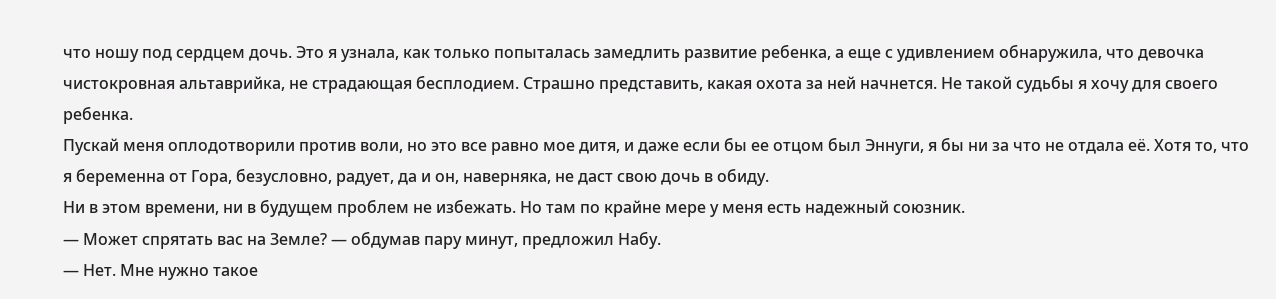что ношу под сердцем дочь. Это я узнала, как только попыталась замедлить развитие ребенка, а еще с удивлением обнаружила, что девочка чистокровная альтаврийка, не страдающая бесплодием. Страшно представить, какая охота за ней начнется. Не такой судьбы я хочу для своего ребенка.
Пускай меня оплодотворили против воли, но это все равно мое дитя, и даже если бы ее отцом был Эннуги, я бы ни за что не отдала её. Хотя то, что я беременна от Гора, безусловно, радует, да и он, наверняка, не даст свою дочь в обиду.
Ни в этом времени, ни в будущем проблем не избежать. Но там по крайне мере у меня есть надежный союзник.
— Может спрятать вас на Земле? — обдумав пару минут, предложил Набу.
— Нет. Мне нужно такое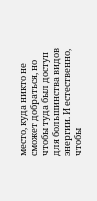место, куда никто не сможет добраться, но чтобы туда был доступ для большинства видов энергии. И естественно, чтобы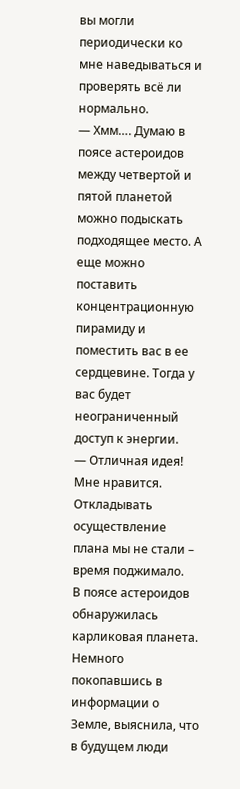вы могли периодически ко мне наведываться и проверять всё ли нормально.
— Хмм…. Думаю в поясе астероидов между четвертой и пятой планетой можно подыскать подходящее место. А еще можно поставить концентрационную пирамиду и поместить вас в ее сердцевине. Тогда у вас будет неограниченный доступ к энергии.
— Отличная идея! Мне нравится.
Откладывать осуществление плана мы не стали – время поджимало.
В поясе астероидов обнаружилась карликовая планета. Немного покопавшись в информации о Земле, выяснила, что в будущем люди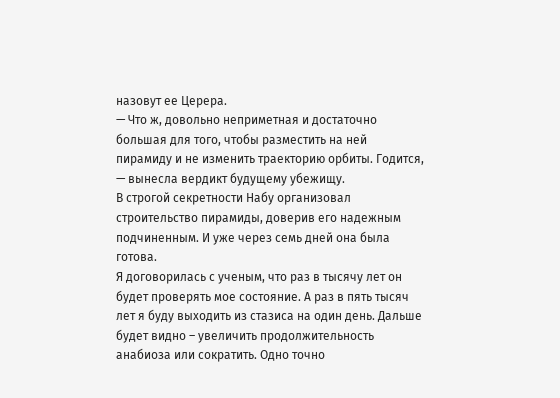назовут ее Церера.
— Что ж, довольно неприметная и достаточно большая для того, чтобы разместить на ней пирамиду и не изменить траекторию орбиты. Годится, — вынесла вердикт будущему убежищу.
В строгой секретности Набу организовал строительство пирамиды, доверив его надежным подчиненным. И уже через семь дней она была готова.
Я договорилась с ученым, что раз в тысячу лет он будет проверять мое состояние. А раз в пять тысяч лет я буду выходить из стазиса на один день. Дальше будет видно – увеличить продолжительность анабиоза или сократить. Одно точно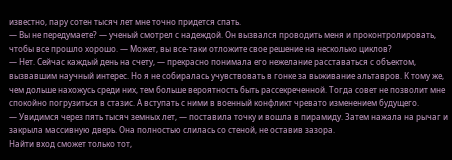известно, пару сотен тысяч лет мне точно придется спать.
— Вы не передумаете? — ученый смотрел с надеждой. Он вызвался проводить меня и проконтролировать, чтобы все прошло хорошо. — Может, вы все-таки отложите свое решение на несколько циклов?
— Нет. Сейчас каждый день на счету, — прекрасно понимала его нежелание расставаться с объектом, вызвавшим научный интерес. Но я не собиралась учувствовать в гонке за выживание альтавров. К тому же, чем дольше нахожусь среди них, тем больше вероятность быть рассекреченной. Тогда совет не позволит мне спокойно погрузиться в стазис. А вступать с ними в военный конфликт чревато изменением будущего.
— Увидимся через пять тысяч земных лет, — поставила точку и вошла в пирамиду. Затем нажала на рычаг и закрыла массивную дверь. Она полностью слилась со стеной, не оставив зазора.
Найти вход сможет только тот,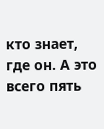кто знает, где он. А это всего пять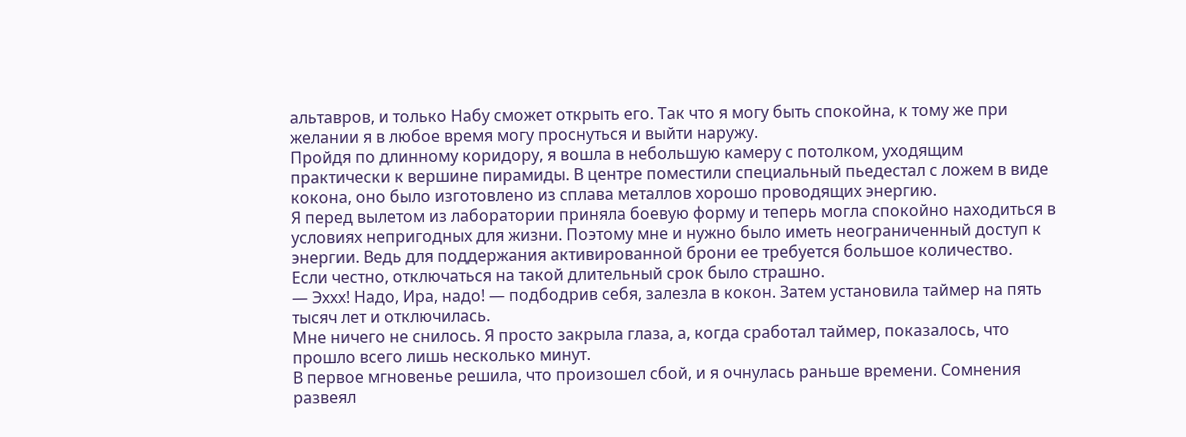альтавров, и только Набу сможет открыть его. Так что я могу быть спокойна, к тому же при желании я в любое время могу проснуться и выйти наружу.
Пройдя по длинному коридору, я вошла в небольшую камеру с потолком, уходящим практически к вершине пирамиды. В центре поместили специальный пьедестал с ложем в виде кокона, оно было изготовлено из сплава металлов хорошо проводящих энергию.
Я перед вылетом из лаборатории приняла боевую форму и теперь могла спокойно находиться в условиях непригодных для жизни. Поэтому мне и нужно было иметь неограниченный доступ к энергии. Ведь для поддержания активированной брони ее требуется большое количество.
Если честно, отключаться на такой длительный срок было страшно.
— Эххх! Надо, Ира, надо! — подбодрив себя, залезла в кокон. Затем установила таймер на пять тысяч лет и отключилась.
Мне ничего не снилось. Я просто закрыла глаза, а, когда сработал таймер, показалось, что прошло всего лишь несколько минут.
В первое мгновенье решила, что произошел сбой, и я очнулась раньше времени. Сомнения развеял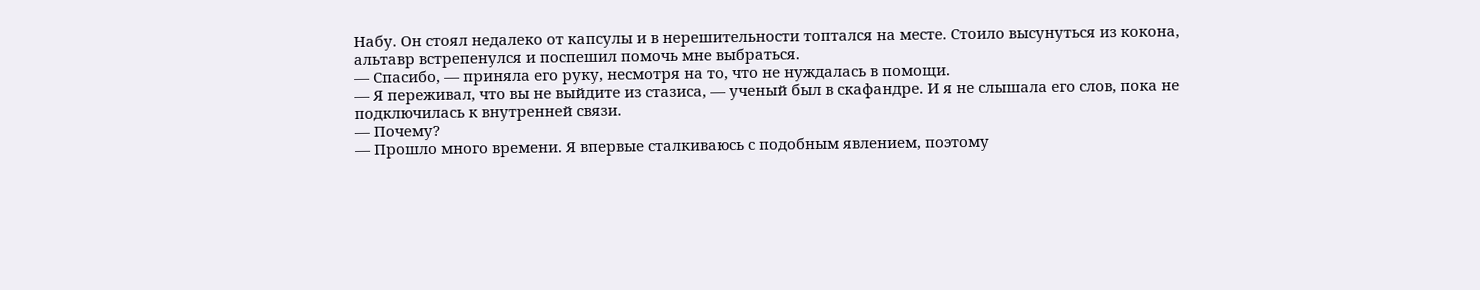Набу. Он стоял недалеко от капсулы и в нерешительности топтался на месте. Стоило высунуться из кокона, альтавр встрепенулся и поспешил помочь мне выбраться.
— Спасибо, — приняла его руку, несмотря на то, что не нуждалась в помощи.
— Я переживал, что вы не выйдите из стазиса, — ученый был в скафандре. И я не слышала его слов, пока не подключилась к внутренней связи.
— Почему?
— Прошло много времени. Я впервые сталкиваюсь с подобным явлением, поэтому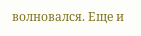волновался. Еще и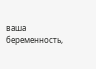ваша беременность,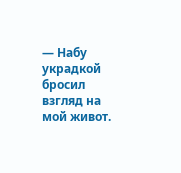— Набу украдкой бросил взгляд на мой живот.